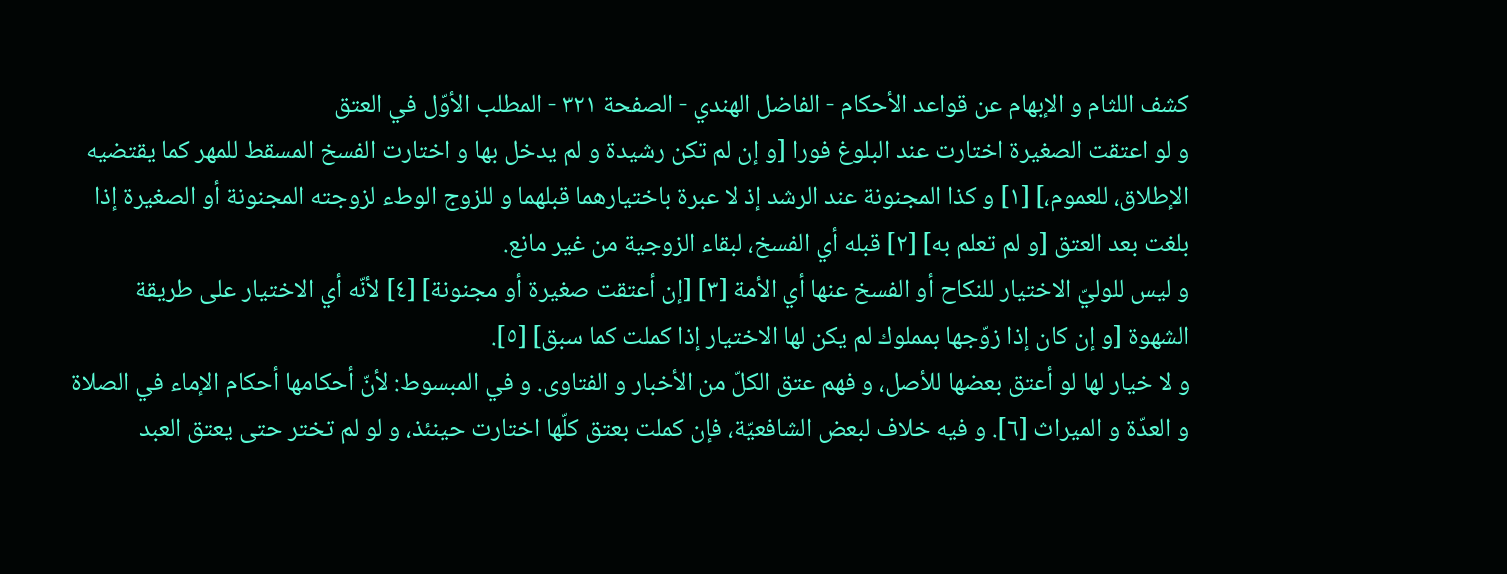كشف اللثام و الإبهام عن قواعد الأحكام - الفاضل الهندي - الصفحة ٣٢١ - المطلب الأوّل في العتق
و لو اعتقت الصغيرة اختارت عند البلوغ فورا [و إن لم تكن رشيدة و لم يدخل بها و اختارت الفسخ المسقط للمهر كما يقتضيه الإطلاق، للعموم،] [١] و كذا المجنونة عند الرشد إذ لا عبرة باختيارهما قبلهما و للزوج الوطء لزوجته المجنونة أو الصغيرة إذا بلغت بعد العتق [و لم تعلم به] [٢] قبله أي الفسخ، لبقاء الزوجية من غير مانع.
و ليس للوليّ الاختيار للنكاح أو الفسخ عنها أي الأمة [٣] [إن أعتقت صغيرة أو مجنونة] [٤] لأنّه أي الاختيار على طريقة الشهوة [و إن كان إذا زوّجها بمملوك لم يكن لها الاختيار إذا كملت كما سبق] [٥].
و لا خيار لها لو أعتق بعضها للأصل، و فهم عتق الكلّ من الأخبار و الفتاوى. و في المبسوط: لأنّ أحكامها أحكام الإماء في الصلاة و العدّة و الميراث [٦]. و فيه خلاف لبعض الشافعيّة، فإن كملت بعتق كلّها اختارت حينئذ، و لو لم تختر حتى يعتق العبد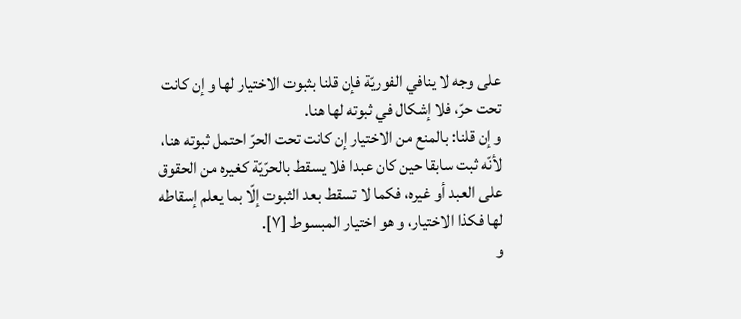على وجه لا ينافي الفوريّة فإن قلنا بثبوت الاختيار لها و إن كانت تحت حرّ، فلا إشكال في ثبوته لها هنا.
و إن قلنا: بالمنع من الاختيار إن كانت تحت الحرّ احتمل ثبوته هنا، لأنّه ثبت سابقا حين كان عبدا فلا يسقط بالحرّيّة كغيره من الحقوق على العبد أو غيره، فكما لا تسقط بعد الثبوت إلّا بما يعلم إسقاطه لها فكذا الاختيار، و هو اختيار المبسوط [٧].
و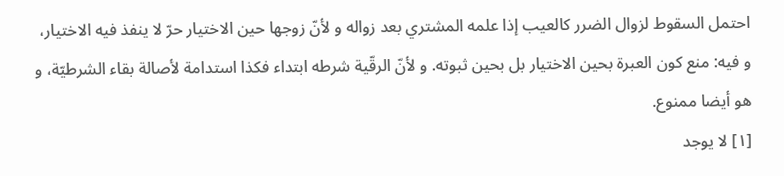احتمل السقوط لزوال الضرر كالعيب إذا علمه المشتري بعد زواله و لأنّ زوجها حين الاختيار حرّ لا ينفذ فيه الاختيار، و فيه: منع كون العبرة بحين الاختيار بل بحين ثبوته. و لأنّ الرقّية شرطه ابتداء فكذا استدامة لأصالة بقاء الشرطيّة، و هو أيضا ممنوع.
[١] لا يوجد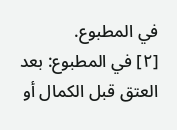في المطبوع.
[٢] في المطبوع: بعد العتق قبل الكمال أو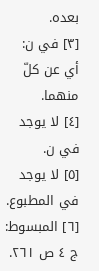بعده.
[٣] في ن: أي عن كلّ منهما.
[٤] لا يوجد في ن.
[٥] لا يوجد في المطبوع.
[٦] المبسوط: ج ٤ ص ٢٦١.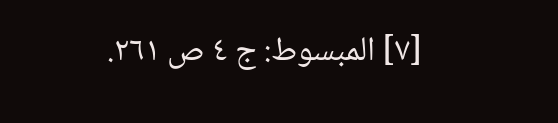[٧] المبسوط: ج ٤ ص ٢٦١.